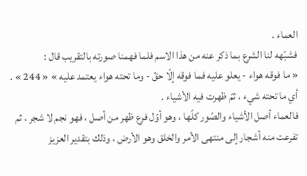العماء .
فشبّهه لنا الشرع بما ذكر عنه من هذا الاسم فلما فهمنا صورته بالتقريب قال :
« ما فوقه هواء - يعلو عليه فما فوقه إلّا حقّ - وما تحته هواء يعتمد عليه » « 244 » .
أي ما تحته شيء ، ثمّ ظهرت فيه الأشياء .
فالعماء أصل الأشياء والصّور كلّها ، وهو أوّل فرع ظهر من أصل ، فهو نجم لا شجر ، ثم تفرعت منه أشجار إلى منتهى الأمر والخلق وهو الأرض ، وذلك بتقدير العزيز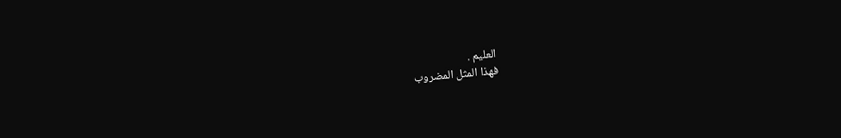العليم .
فهذا المثل المضروب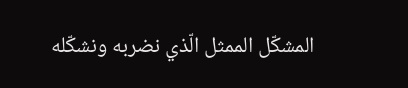المشكّل الممثل الّذي نضربه ونشكّله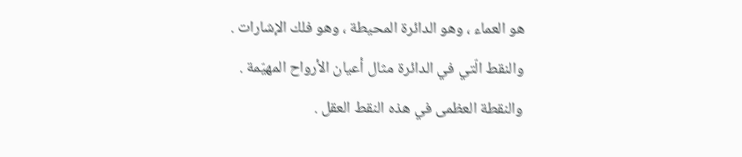هو العماء ، وهو الدائرة المحيطة ، وهو فلك الإشارات .
والنقط الّتي في الدائرة مثال أعيان الأرواح المهيّمة .
والنقطة العظمى في هذه النقط العقل .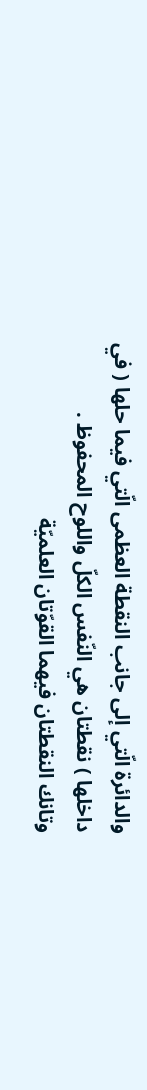والدائرة الّتي إلى جانب النقطة العظمى الّتي فيما حلها ( في داخلها ) نقطتان هي النّفس الكلّ واللوح المحفوظ .
وتانك النقطتان فيهما القوّتان العلميّة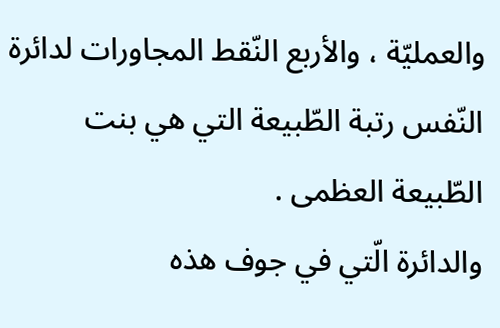والعمليّة ، والأربع النّقط المجاورات لدائرة النّفس رتبة الطّبيعة التي هي بنت الطّبيعة العظمى .
والدائرة الّتي في جوف هذه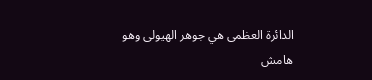الدائرة العظمى هي جوهر الهيولى وهو
هامش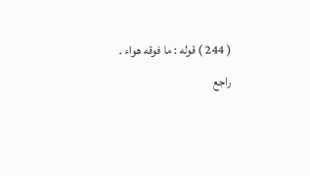( 244 ) قوله : ما فوقه هواء .
راجع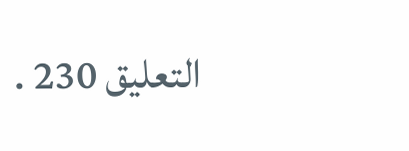التعليق 230 .